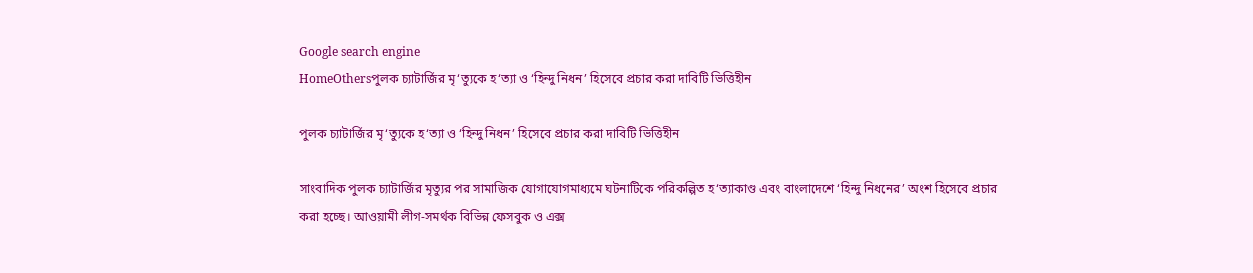Google search engine
HomeOthersপুলক চ্যাটার্জির মৃ‘ত্যুকে হ‘ত্যা ও ‘হিন্দু নিধন’ হিসেবে প্রচার করা দাবিটি ভিত্তিহীন

পুলক চ্যাটার্জির মৃ‘ত্যুকে হ‘ত্যা ও ‘হিন্দু নিধন’ হিসেবে প্রচার করা দাবিটি ভিত্তিহীন

সাংবাদিক পুলক চ্যাটার্জির মৃত্যুর পর সামাজিক যোগাযোগমাধ্যমে ঘটনাটিকে পরিকল্পিত হ‘ত্যাকাণ্ড এবং বাংলাদেশে ‘হিন্দু নিধনের’ অংশ হিসেবে প্রচার করা হচ্ছে। আওয়ামী লীগ-সমর্থক বিভিন্ন ফেসবুক ও এক্স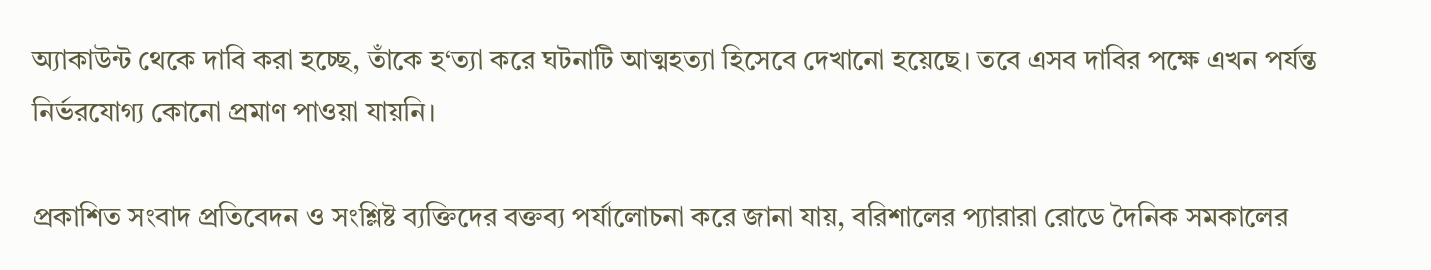অ্যাকাউন্ট থেকে দাবি করা হচ্ছে, তাঁকে হ‘ত্যা করে ঘটনাটি আত্মহত্যা হিসেবে দেখানো হয়েছে। তবে এসব দাবির পক্ষে এখন পর্যন্ত নির্ভরযোগ্য কোনো প্রমাণ পাওয়া যায়নি।

প্রকাশিত সংবাদ প্রতিবেদন ও সংশ্লিষ্ট ব্যক্তিদের বক্তব্য পর্যালোচনা করে জানা যায়, বরিশালের প্যারারা রোডে দৈনিক সমকালের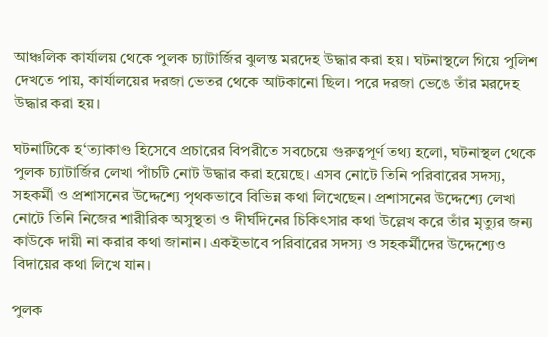আঞ্চলিক কার্যালয় থেকে পুলক চ্যাটার্জির ঝুলন্ত মরদেহ উদ্ধার করা হয়। ঘটনাস্থলে গিয়ে পুলিশ দেখতে পায়, কার্যালয়ের দরজা ভেতর থেকে আটকানো ছিল। পরে দরজা ভেঙে তাঁর মরদেহ উদ্ধার করা হয়।

ঘটনাটিকে হ‘ত্যাকাণ্ড হিসেবে প্রচারের বিপরীতে সবচেয়ে গুরুত্বপূর্ণ তথ্য হলো, ঘটনাস্থল থেকে পুলক চ্যাটার্জির লেখা পাঁচটি নোট উদ্ধার করা হয়েছে। এসব নোটে তিনি পরিবারের সদস্য, সহকর্মী ও প্রশাসনের উদ্দেশ্যে পৃথকভাবে বিভিন্ন কথা লিখেছেন। প্রশাসনের উদ্দেশ্যে লেখা নোটে তিনি নিজের শারীরিক অসুস্থতা ও দীর্ঘদিনের চিকিৎসার কথা উল্লেখ করে তাঁর মৃত্যুর জন্য কাউকে দায়ী না করার কথা জানান। একইভাবে পরিবারের সদস্য ও সহকর্মীদের উদ্দেশ্যেও বিদায়ের কথা লিখে যান।

পুলক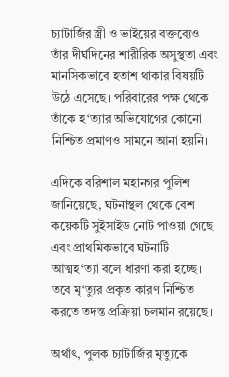চ্যাটার্জির স্ত্রী ও ভাইয়ের বক্তব্যেও তাঁর দীর্ঘদিনের শারীরিক অসুস্থতা এবং মানসিকভাবে হতাশ থাকার বিষয়টি উঠে এসেছে। পরিবারের পক্ষ থেকে তাঁকে হ‘ত্যার অভিযোগের কোনো নিশ্চিত প্রমাণও সামনে আনা হয়নি।

এদিকে বরিশাল মহানগর পুলিশ জানিয়েছে, ঘটনাস্থল থেকে বেশ কয়েকটি সুইসাইড নোট পাওয়া গেছে এবং প্রাথমিকভাবে ঘটনাটি আত্মহ‘ত্যা বলে ধারণা করা হচ্ছে। তবে মৃ‘ত্যুর প্রকৃত কারণ নিশ্চিত করতে তদন্ত প্রক্রিয়া চলমান রয়েছে।

অর্থাৎ, পুলক চ্যাটার্জির মৃত্যুকে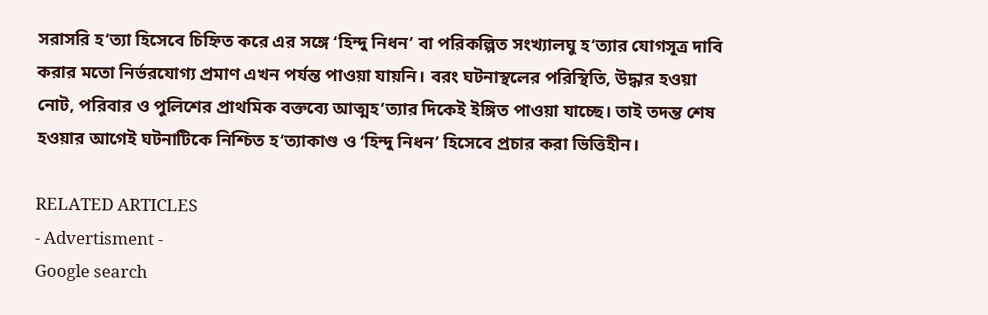সরাসরি হ‘ত্যা হিসেবে চিহ্নিত করে এর সঙ্গে ‘হিন্দু নিধন’ বা পরিকল্পিত সংখ্যালঘু হ‘ত্যার যোগসূত্র দাবি করার মতো নির্ভরযোগ্য প্রমাণ এখন পর্যন্ত পাওয়া যায়নি। বরং ঘটনাস্থলের পরিস্থিতি, উদ্ধার হওয়া নোট, পরিবার ও পুলিশের প্রাথমিক বক্তব্যে আত্মহ‘ত্যার দিকেই ইঙ্গিত পাওয়া যাচ্ছে। তাই তদন্ত শেষ হওয়ার আগেই ঘটনাটিকে নিশ্চিত হ‘ত্যাকাণ্ড ও ‘হিন্দু নিধন’ হিসেবে প্রচার করা ভিত্তিহীন।

RELATED ARTICLES
- Advertisment -
Google search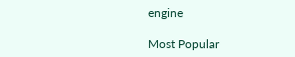engine

Most Popular